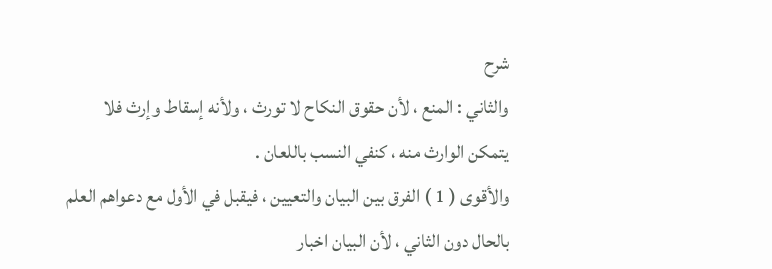شرح
والثاني : المنع ، لأن حقوق النكاح لا تورث ، ولأنه إسقاط وإرث فلا
يتمكن الوارث منه ، كنفي النسب باللعان .
والأقوى ( 1 ) الفرق بين البيان والتعيين ، فيقبل في الأول مع دعواهم العلم
بالحال دون الثاني ، لأن البيان اخبار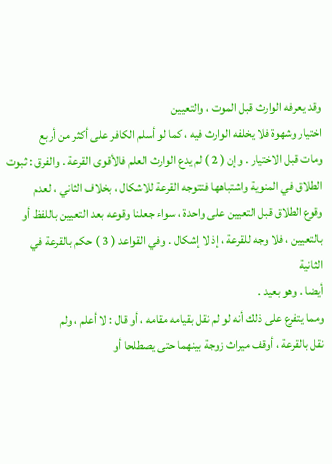وقد يعرفه الوارث قبل الموت ، والتعيين
اختيار وشهوة فلا يخلفه الوارث فيه ، كما لو أسلم الكافر على أكثر من أربع
ومات قبل الاختيار . وإن ( 2 ) لم يدع الوارث العلم فالأقوى القرعة . والفرق : ثبوت
الطلاق في المنوية واشتباهها فتتوجه القرعة للاشكال ، بخلاف الثاني ، لعدم
وقوع الطلاق قبل التعيين على واحدة ، سواء جعلنا وقوعه بعد التعيين باللفظ أو
بالتعيين ، فلا وجه للقرعة ، إذ لا إشكال . وفي القواعد ( 3 ) حكم بالقرعة في الثانية
أيضا . وهو بعيد .
ومما يتفرع على ذلك أنه لو لم نقل بقيامه مقامه ، أو قال : لا أعلم ، ولم
نقل بالقرعة ، أوقف ميراث زوجة بينهما حتى يصطلحا أو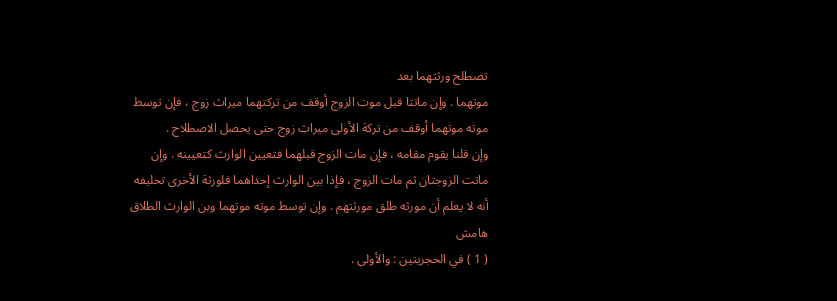تصطلح ورثتهما بعد
موتهما . وإن ماتتا قبل موت الزوج أوقف من تركتهما ميراث زوج ، فإن توسط
موته موتهما أوقف من تركة الأولى ميراث زوج حتى يحصل الاصطلاح .
وإن قلنا يقوم مقامه ، فإن مات الزوج قبلهما فتعيين الوارث كتعيينه . وإن
ماتت الزوجتان ثم مات الزوج ، فإذا بين الوارث إحداهما فلورثة الأخرى تحليفه
أنه لا يعلم أن مورثه طلق مورثتهم . وإن توسط موته موتهما وبن الوارث الطلاق
هامش
( 1 ) في الحجريتين : والأولى .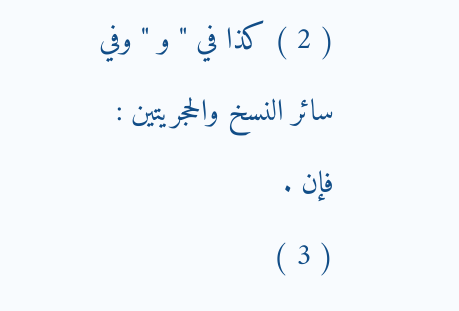( 2 ) كذا في " و " وفي سائر النسخ والحجريتين : فإن .
( 3 )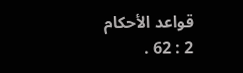قواعد الأحكام 2 : 62 .